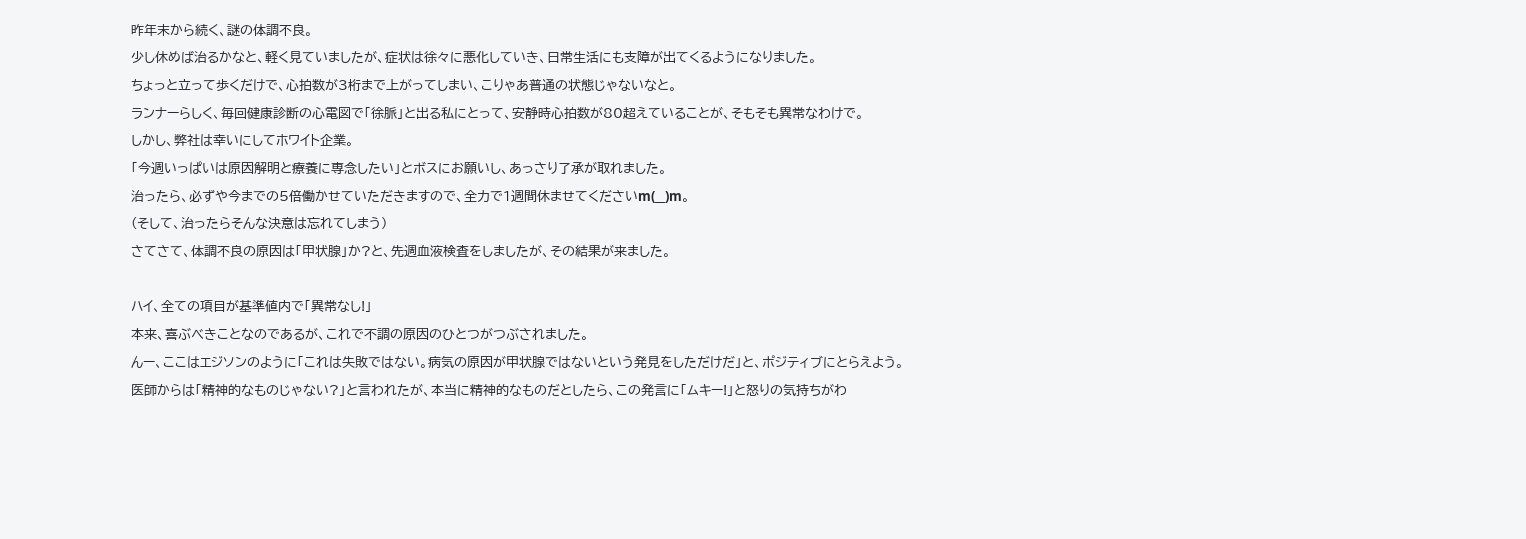昨年末から続く、謎の体調不良。
少し休めば治るかなと、軽く見ていましたが、症状は徐々に悪化していき、日常生活にも支障が出てくるようになりました。
ちょっと立って歩くだけで、心拍数が3桁まで上がってしまい、こりゃあ普通の状態じゃないなと。
ランナーらしく、毎回健康診断の心電図で「徐脈」と出る私にとって、安静時心拍数が80超えていることが、そもそも異常なわけで。
しかし、弊社は幸いにしてホワイト企業。
「今週いっぱいは原因解明と療養に専念したい」とボスにお願いし、あっさり了承が取れました。
治ったら、必ずや今までの5倍働かせていただきますので、全力で1週間休ませてくださいm(__)m。
(そして、治ったらそんな決意は忘れてしまう)
さてさて、体調不良の原因は「甲状腺」か?と、先週血液検査をしましたが、その結果が来ました。

ハイ、全ての項目が基準値内で「異常なし!」
本来、喜ぶべきことなのであるが、これで不調の原因のひとつがつぶされました。
んー、ここはエジソンのように「これは失敗ではない。病気の原因が甲状腺ではないという発見をしただけだ」と、ポジティブにとらえよう。
医師からは「精神的なものじゃない?」と言われたが、本当に精神的なものだとしたら、この発言に「ムキー!」と怒りの気持ちがわ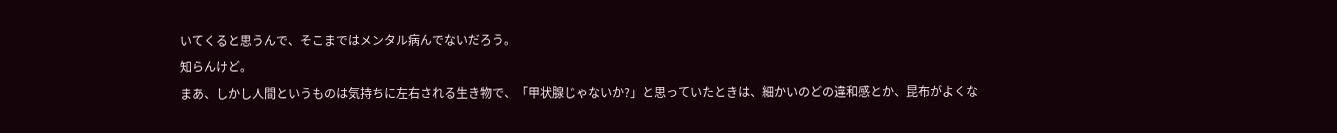いてくると思うんで、そこまではメンタル病んでないだろう。
知らんけど。
まあ、しかし人間というものは気持ちに左右される生き物で、「甲状腺じゃないか?」と思っていたときは、細かいのどの違和感とか、昆布がよくな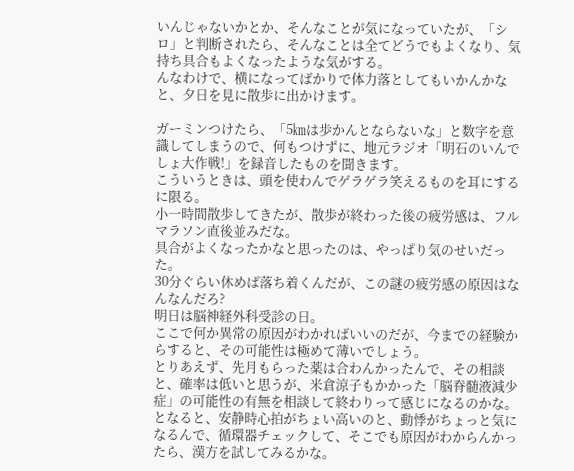いんじゃないかとか、そんなことが気になっていたが、「シロ」と判断されたら、そんなことは全てどうでもよくなり、気持ち具合もよくなったような気がする。
んなわけで、横になってばかりで体力落としてもいかんかなと、夕日を見に散歩に出かけます。

ガーミンつけたら、「5㎞は歩かんとならないな」と数字を意識してしまうので、何もつけずに、地元ラジオ「明石のいんでしょ大作戦!」を録音したものを聞きます。
こういうときは、頭を使わんでゲラゲラ笑えるものを耳にするに限る。
小一時間散歩してきたが、散歩が終わった後の疲労感は、フルマラソン直後並みだな。
具合がよくなったかなと思ったのは、やっぱり気のせいだった。
30分ぐらい休めば落ち着くんだが、この謎の疲労感の原因はなんなんだろ?
明日は脳神経外科受診の日。
ここで何か異常の原因がわかればいいのだが、今までの経験からすると、その可能性は極めて薄いでしょう。
とりあえず、先月もらった薬は合わんかったんで、その相談と、確率は低いと思うが、米倉涼子もかかった「脳脊髄液減少症」の可能性の有無を相談して終わりって感じになるのかな。
となると、安静時心拍がちょい高いのと、動悸がちょっと気になるんで、循環器チェックして、そこでも原因がわからんかったら、漢方を試してみるかな。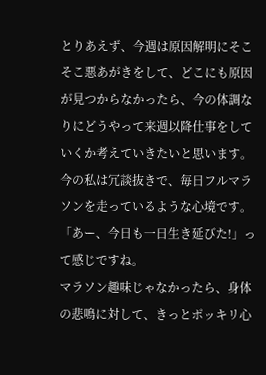とりあえず、今週は原因解明にそこそこ悪あがきをして、どこにも原因が見つからなかったら、今の体調なりにどうやって来週以降仕事をしていくか考えていきたいと思います。
今の私は冗談抜きで、毎日フルマラソンを走っているような心境です。
「あー、今日も一日生き延びた!」って感じですね。
マラソン趣味じゃなかったら、身体の悲鳴に対して、きっとポッキリ心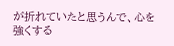が折れていたと思うんで、心を強くする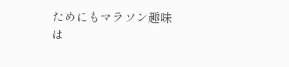ためにもマラソン趣味は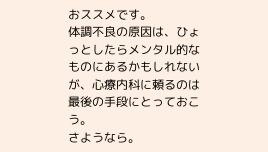おススメです。
体調不良の原因は、ひょっとしたらメンタル的なものにあるかもしれないが、心療内科に頼るのは最後の手段にとっておこう。
さようなら。